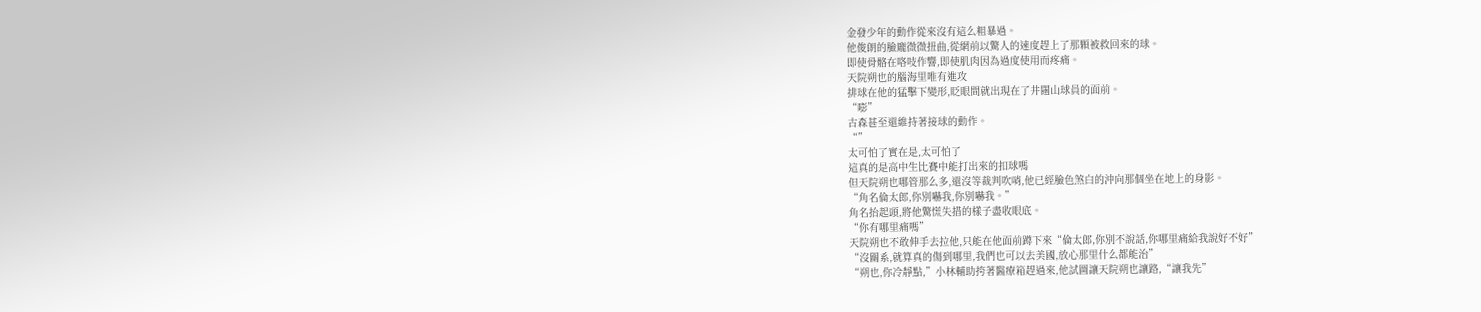金發少年的動作從來沒有這么粗暴過。
他俊朗的臉龐微微扭曲,從網前以驚人的速度趕上了那顆被救回來的球。
即使骨骼在咯吱作響,即使肌肉因為過度使用而疼痛。
天院朔也的腦海里唯有進攻
排球在他的猛擊下變形,眨眼間就出現在了井闥山球員的面前。
“嘭”
古森甚至還維持著接球的動作。
“”
太可怕了實在是,太可怕了
這真的是高中生比賽中能打出來的扣球嗎
但天院朔也哪管那么多,還沒等裁判吹哨,他已經臉色煞白的沖向那個坐在地上的身影。
“角名倫太郎,你別嚇我,你別嚇我。”
角名抬起頭,將他驚慌失措的樣子盡收眼底。
“你有哪里痛嗎”
天院朔也不敢伸手去拉他,只能在他面前蹲下來“倫太郎,你別不說話,你哪里痛給我說好不好”
“沒關系,就算真的傷到哪里,我們也可以去美國,放心那里什么都能治”
“朔也,你冷靜點,”小林輔助挎著醫療箱趕過來,他試圖讓天院朔也讓路,“讓我先”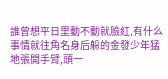誰曾想平日里動不動就臉紅,有什么事情就往角名身后躲的金發少年猛地張開手臂,頭一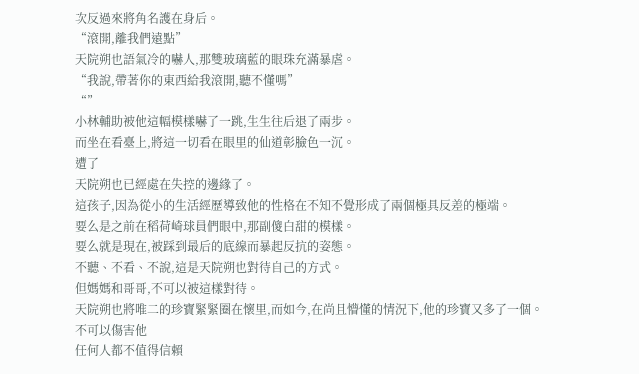次反過來將角名護在身后。
“滾開,離我們遠點”
天院朔也語氣冷的嚇人,那雙玻璃藍的眼珠充滿暴虐。
“我說,帶著你的東西給我滾開,聽不懂嗎”
“”
小林輔助被他這幅模樣嚇了一跳,生生往后退了兩步。
而坐在看臺上,將這一切看在眼里的仙道彰臉色一沉。
遭了
天院朔也已經處在失控的邊緣了。
這孩子,因為從小的生活經歷導致他的性格在不知不覺形成了兩個極具反差的極端。
要么是之前在稻荷崎球員們眼中,那副傻白甜的模樣。
要么就是現在,被踩到最后的底線而暴起反抗的姿態。
不聽、不看、不說,這是天院朔也對待自己的方式。
但媽媽和哥哥,不可以被這樣對待。
天院朔也將唯二的珍寶緊緊圈在懷里,而如今,在尚且懵懂的情況下,他的珍寶又多了一個。
不可以傷害他
任何人都不值得信賴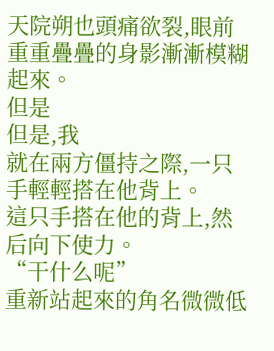天院朔也頭痛欲裂,眼前重重疊疊的身影漸漸模糊起來。
但是
但是,我
就在兩方僵持之際,一只手輕輕搭在他背上。
這只手搭在他的背上,然后向下使力。
“干什么呢”
重新站起來的角名微微低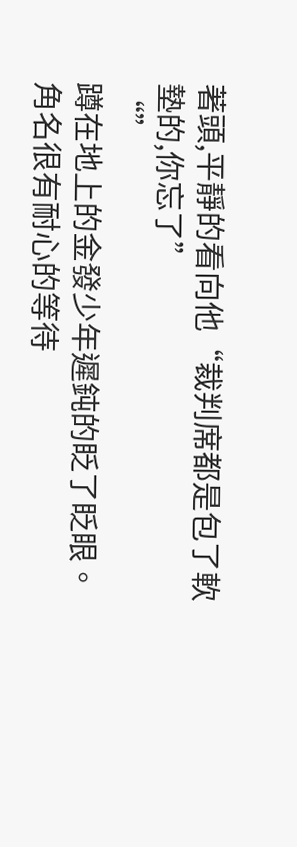著頭,平靜的看向他“裁判席都是包了軟墊的,你忘了”
“”
蹲在地上的金發少年遲鈍的眨了眨眼。
角名很有耐心的等待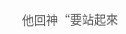他回神“要站起來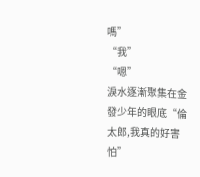嗎”
“我”
“嗯”
淚水逐漸聚集在金發少年的眼底“倫太郎,我真的好害怕”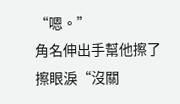“嗯。”
角名伸出手幫他擦了擦眼淚“沒關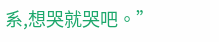系,想哭就哭吧。”